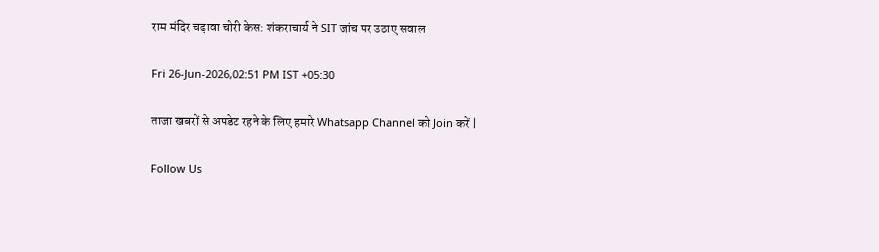राम मंदिर चढ़ावा चोरी केस: शंकराचार्य ने SIT जांच पर उठाए सवाल

Fri 26-Jun-2026,02:51 PM IST +05:30

ताजा खबरों से अपडेट रहने के लिए हमारे Whatsapp Channel को Join करें |

Follow Us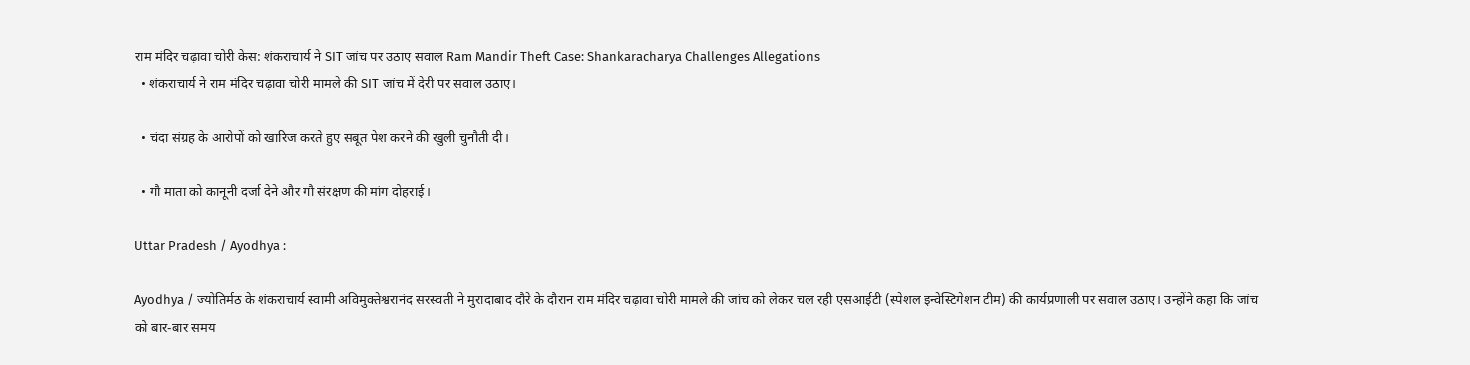राम मंदिर चढ़ावा चोरी केस: शंकराचार्य ने SIT जांच पर उठाए सवाल Ram Mandir Theft Case: Shankaracharya Challenges Allegations
  • शंकराचार्य ने राम मंदिर चढ़ावा चोरी मामले की SIT जांच में देरी पर सवाल उठाए।

  • चंदा संग्रह के आरोपों को खारिज करते हुए सबूत पेश करने की खुली चुनौती दी।

  • गौ माता को कानूनी दर्जा देने और गौ संरक्षण की मांग दोहराई।

Uttar Pradesh / Ayodhya :

Ayodhya / ज्योतिर्मठ के शंकराचार्य स्वामी अविमुक्तेश्वरानंद सरस्वती ने मुरादाबाद दौरे के दौरान राम मंदिर चढ़ावा चोरी मामले की जांच को लेकर चल रही एसआईटी (स्पेशल इन्वेस्टिगेशन टीम) की कार्यप्रणाली पर सवाल उठाए। उन्होंने कहा कि जांच को बार-बार समय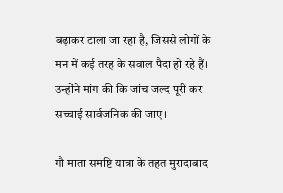बढ़ाकर टाला जा रहा है, जिससे लोगों के मन में कई तरह के सवाल पैदा हो रहे हैं। उन्होंने मांग की कि जांच जल्द पूरी कर सच्चाई सार्वजनिक की जाए।

गौ माता समष्टि यात्रा के तहत मुरादाबाद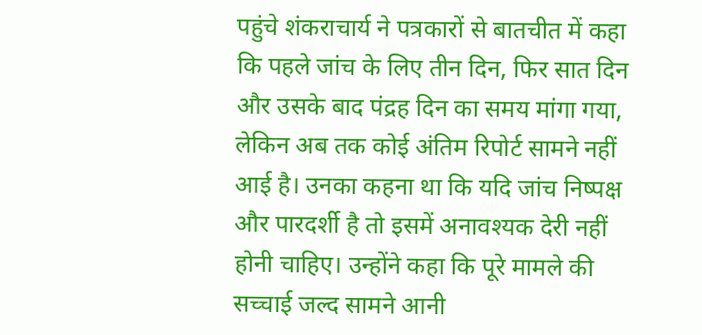पहुंचे शंकराचार्य ने पत्रकारों से बातचीत में कहा कि पहले जांच के लिए तीन दिन, फिर सात दिन और उसके बाद पंद्रह दिन का समय मांगा गया, लेकिन अब तक कोई अंतिम रिपोर्ट सामने नहीं आई है। उनका कहना था कि यदि जांच निष्पक्ष और पारदर्शी है तो इसमें अनावश्यक देरी नहीं होनी चाहिए। उन्होंने कहा कि पूरे मामले की सच्चाई जल्द सामने आनी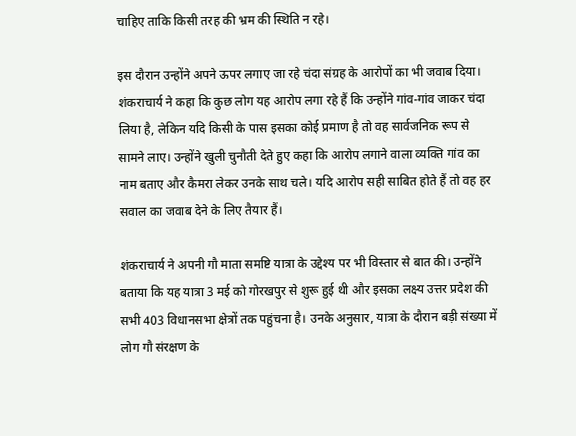चाहिए ताकि किसी तरह की भ्रम की स्थिति न रहे।

इस दौरान उन्होंने अपने ऊपर लगाए जा रहे चंदा संग्रह के आरोपों का भी जवाब दिया। शंकराचार्य ने कहा कि कुछ लोग यह आरोप लगा रहे हैं कि उन्होंने गांव-गांव जाकर चंदा लिया है, लेकिन यदि किसी के पास इसका कोई प्रमाण है तो वह सार्वजनिक रूप से सामने लाए। उन्होंने खुली चुनौती देते हुए कहा कि आरोप लगाने वाला व्यक्ति गांव का नाम बताए और कैमरा लेकर उनके साथ चले। यदि आरोप सही साबित होते हैं तो वह हर सवाल का जवाब देने के लिए तैयार हैं।

शंकराचार्य ने अपनी गौ माता समष्टि यात्रा के उद्देश्य पर भी विस्तार से बात की। उन्होंने बताया कि यह यात्रा 3 मई को गोरखपुर से शुरू हुई थी और इसका लक्ष्य उत्तर प्रदेश की सभी 403 विधानसभा क्षेत्रों तक पहुंचना है। उनके अनुसार, यात्रा के दौरान बड़ी संख्या में लोग गौ संरक्षण के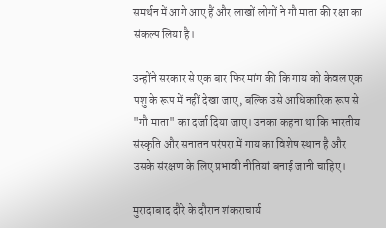समर्थन में आगे आए हैं और लाखों लोगों ने गौ माता की रक्षा का संकल्प लिया है।

उन्होंने सरकार से एक बार फिर मांग की कि गाय को केवल एक पशु के रूप में नहीं देखा जाए, बल्कि उसे आधिकारिक रूप से "गौ माता" का दर्जा दिया जाए। उनका कहना था कि भारतीय संस्कृति और सनातन परंपरा में गाय का विशेष स्थान है और उसके संरक्षण के लिए प्रभावी नीतियां बनाई जानी चाहिए।

मुरादाबाद दौरे के दौरान शंकराचार्य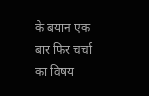के बयान एक बार फिर चर्चा का विषय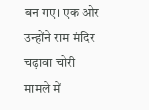बन गए। एक ओर उन्होंने राम मंदिर चढ़ावा चोरी मामले में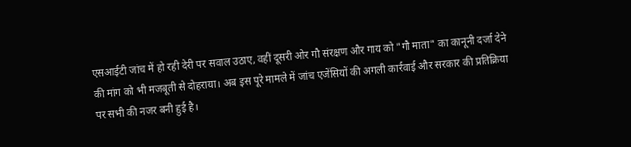एसआईटी जांच में हो रही देरी पर सवाल उठाए, वहीं दूसरी ओर गौ संरक्षण और गाय को "गौ माता" का कानूनी दर्जा देने की मांग को भी मजबूती से दोहराया। अब इस पूरे मामले में जांच एजेंसियों की अगली कार्रवाई और सरकार की प्रतिक्रिया पर सभी की नजर बनी हुई है।